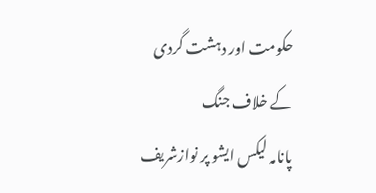حکومت اور دہشت گردی کے خلاف جنگ
پانامہ لیکس ایشو پر نوازشریف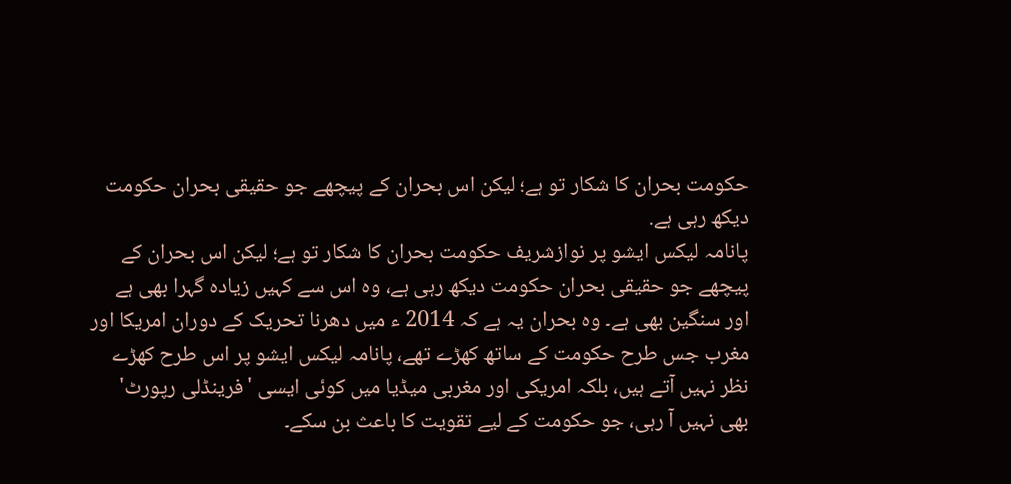حکومت بحران کا شکار تو ہے؛ لیکن اس بحران کے پیچھے جو حقیقی بحران حکومت دیکھ رہی ہے.
پانامہ لیکس ایشو پر نوازشریف حکومت بحران کا شکار تو ہے؛ لیکن اس بحران کے پیچھے جو حقیقی بحران حکومت دیکھ رہی ہے، وہ اس سے کہیں زیادہ گہرا بھی ہے اور سنگین بھی ہے۔ وہ بحران یہ ہے کہ 2014 ء میں دھرنا تحریک کے دوران امریکا اور مغرب جس طرح حکومت کے ساتھ کھڑے تھے، پانامہ لیکس ایشو پر اس طرح کھڑے نظر نہیں آتے ہیں، بلکہ امریکی اور مغربی میڈیا میں کوئی ایسی 'فرینڈلی رپورٹ' بھی نہیں آ رہی، جو حکومت کے لیے تقویت کا باعث بن سکے۔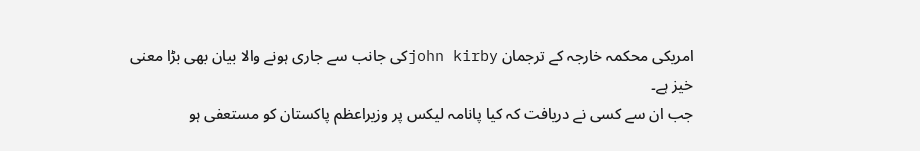امریکی محکمہ خارجہ کے ترجمان john kirbyکی جانب سے جاری ہونے والا بیان بھی بڑا معنی خیز ہے۔
جب ان سے کسی نے دریافت کہ کیا پانامہ لیکس پر وزیراعظم پاکستان کو مستعفی ہو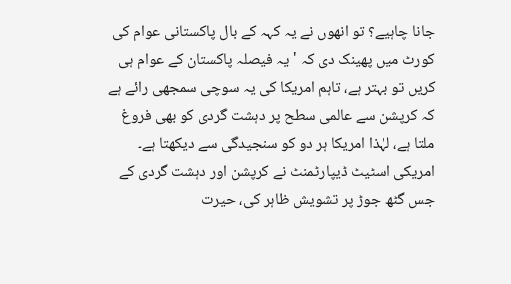جانا چاہیے؟ تو انھوں نے یہ کہہ کے بال پاکستانی عوام کی کورٹ میں پھینک دی کہ 'یہ فیصلہ پاکستان کے عوام ہی کریں تو بہتر ہے، تاہم امریکا کی یہ سوچی سمجھی رائے ہے کہ کرپشن سے عالمی سطح پر دہشت گردی کو بھی فروغ ملتا ہے، لہٰذا امریکا ہر دو کو سنجیدگی سے دیکھتا ہے۔ امریکی اسٹیٹ ڈیپارٹمنٹ نے کرپشن اور دہشت گردی کے جس گٹھ جوڑ پر تشویش ظاہر کی، حیرت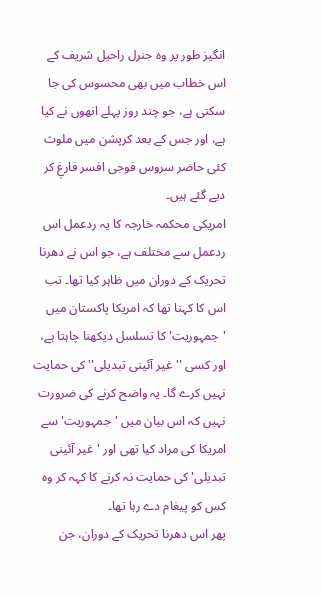انگیز طور پر وہ جنرل راحیل شریف کے اس خطاب میں بھی محسوس کی جا سکتی ہے، جو چند روز پہلے انھوں نے کیا ہے، اور جس کے بعد کرپشن میں ملوث کئی حاضر سروس فوجی افسر فارغٖ کر دیے گئے ہیں۔
امریکی محکمہ خارجہ کا یہ ردعمل اس ردعمل سے مختلف ہے، جو اس نے دھرنا تحریک کے دوران میں ظاہر کیا تھا۔ تب اس کا کہنا تھا کہ امریکا پاکستان میں 'جمہوریت' کا تسلسل دیکھنا چاہتا ہے، اور کسی ''غیر آئینی تبدیلی'' کی حمایت نہیں کرے گا۔ یہ واضح کرنے کی ضرورت نہیں کہ اس بیان میں 'جمہوریت' سے امریکا کی مراد کیا تھی اور 'غیر آئینی تبدیلی' کی حمایت نہ کرنے کا کہہ کر وہ کس کو پیغام دے رہا تھا۔
پھر اس دھرنا تحریک کے دوران، جن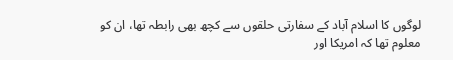لوگوں کا اسلام آباد کے سفارتی حلقوں سے کچھ بھی رابطہ تھا، ان کو معلوم تھا کہ امریکا اور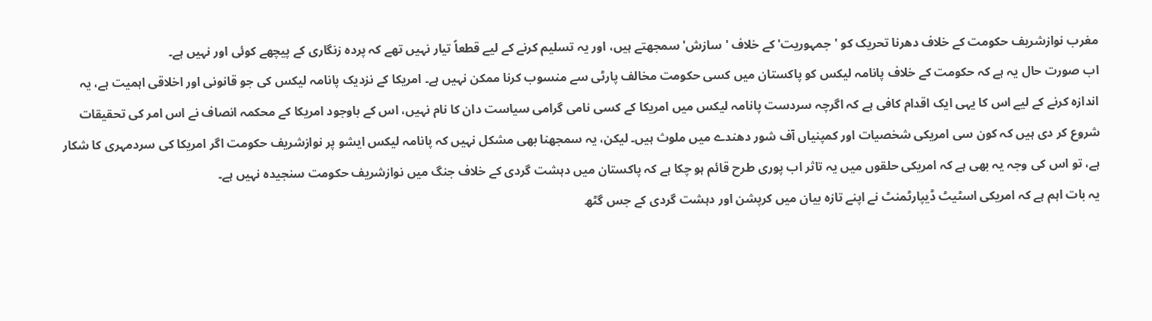مغرب نوازشریف حکومت کے خلاف دھرنا تحریک کو 'جمہوریت' کے خلاف 'سازش' سمجھتے ہیں، اور یہ تسلیم کرنے کے لیے قطعاً تیار نہیں تھے کہ پردہ زنگاری کے پیچھے کوئی اور نہیں ہے۔
اب صورت حال یہ ہے کہ حکومت کے خلاف پانامہ لیکس کو پاکستان میں کسی حکومت مخالف پارٹی سے منسوب کرنا ممکن نہیں ہے۔ امریکا کے نزدیک پانامہ لیکس کی جو قانونی اور اخلاقی اہمیت ہے، یہ اندازہ کرنے کے لیے اس کا یہی ایک اقدام کافی ہے کہ اگرچہ سردست پانامہ لیکس میں امریکا کے کسی نامی گرامی سیاست دان کا نام نہیں، اس کے باوجود امریکا کے محکمہ انصاف نے اس امر کی تحقیقات شروع کر دی ہیں کہ کون سی امریکی شخصیات اور کمپنیاں آف شور دھندے میں ملوث ہیں۔ لیکن، یہ سمجھنا بھی مشکل نہیں کہ پانامہ لیکس ایشو پر نوازشریف حکومت اگر امریکا کی سردمہری کا شکار ہے، تو اس کی وجہ یہ بھی ہے کہ امریکی حلقوں میں یہ تاثر اب پوری طرح قائم ہو چکا ہے کہ پاکستان میں دہشت گردی کے خلاف جنگ میں نوازشریف حکومت سنجیدہ نہیں ہے۔
یہ بات اہم ہے کہ امریکی اسٹیٹ ڈیپارٹمنٹ نے اپنے تازہ بیان میں کرپشن اور دہشت گردی کے جس گٹھ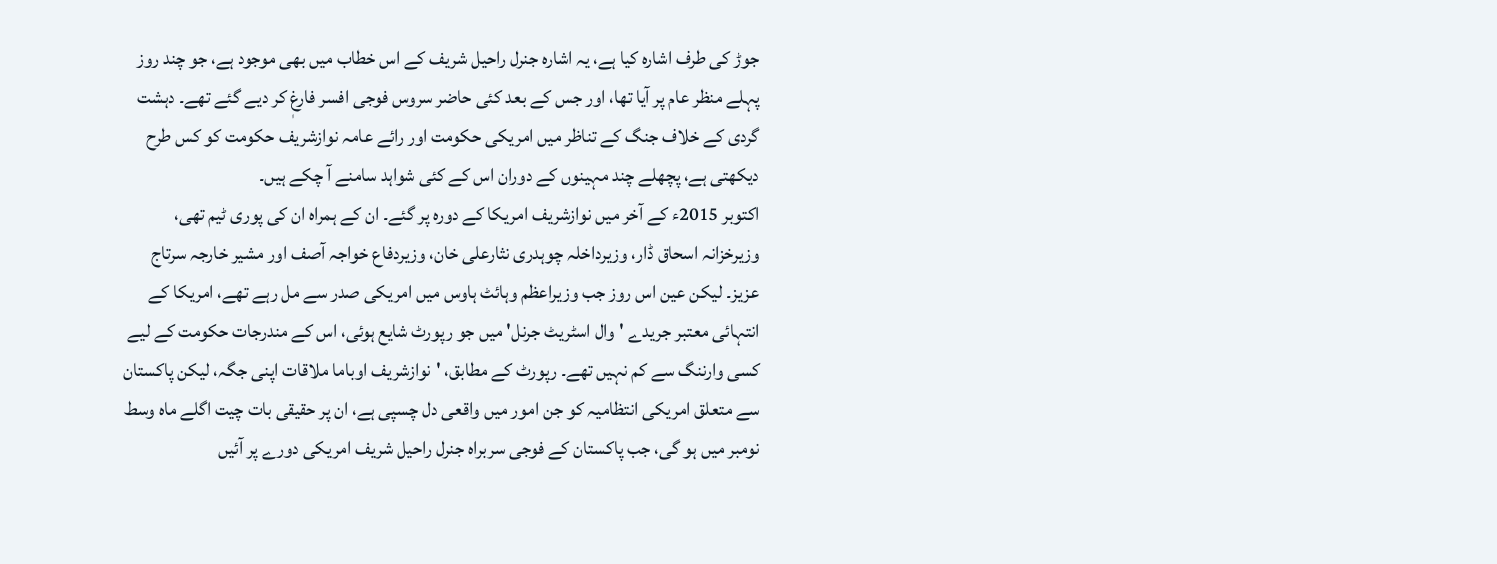جوڑ کی طرف اشارہ کیا ہے، یہ اشارہ جنرل راحیل شریف کے اس خطاب میں بھی موجود ہے، جو چند روز پہلے منظر عام پر آیا تھا، اور جس کے بعد کئی حاضر سروس فوجی افسر فارغٖ کر دیے گئے تھے۔ دہشت گردی کے خلاف جنگ کے تناظر میں امریکی حکومت اور رائے عامہ نوازشریف حکومت کو کس طرح دیکھتی ہے، پچھلے چند مہینوں کے دوران اس کے کئی شواہد سامنے آ چکے ہیں۔
اکتوبر 2015ء کے آخر میں نوازشریف امریکا کے دورہ پر گئے۔ ان کے ہمراہ ان کی پوری ٹیم تھی، وزیرخزانہ اسحاق ڈار، وزیرداخلہ چوہدری نثارعلی خان، وزیردفاع خواجہ آصف اور مشیر خارجہ سرتاج عزیز۔ لیکن عین اس روز جب وزیراعظم وہائٹ ہاوس میں امریکی صدر سے مل رہے تھے، امریکا کے انتہائی معتبر جریدے 'وال اسٹریٹ جرنل' میں جو رپورٹ شایع ہوئی، اس کے مندرجات حکومت کے لیے کسی وارننگ سے کم نہیں تھے۔ رپورٹ کے مطابق، 'نوازشریف اوباما ملاقات اپنی جگہ، لیکن پاکستان سے متعلق امریکی انتظامیہ کو جن امور میں واقعی دل چسپی ہے، ان پر حقیقی بات چیت اگلے ماہ وسط نومبر میں ہو گی، جب پاکستان کے فوجی سربراہ جنرل راحیل شریف امریکی دورے پر آئیں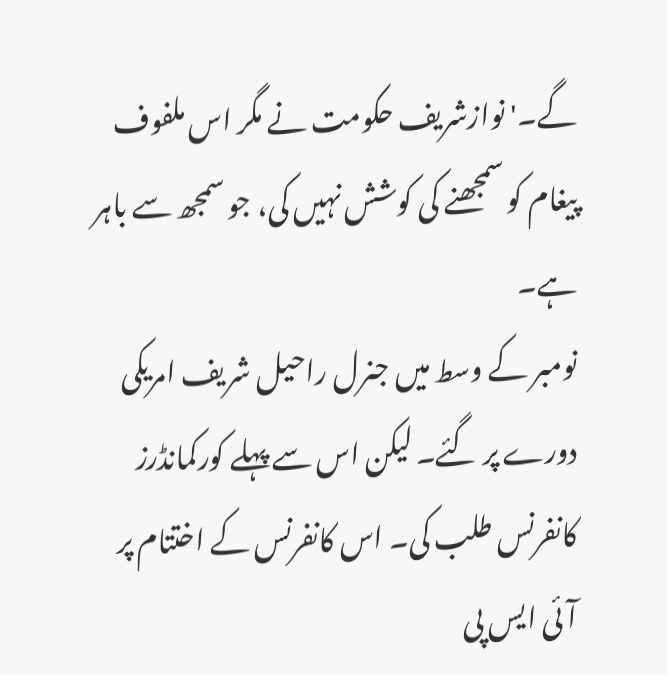گے۔' نوازشریف حکومت نے مگر اس ملفوف پیغام کو سمجھنے کی کوشش نہیں کی، جو سمجھ سے باہر ہے۔
نومبر کے وسط میں جنرل راحیل شریف امریکی دورے پر گئے۔ لیکن اس سے پہلے کورکمانڈرز کانفرنس طلب کی۔ اس کانفرنس کے اختتام پر آئی ایس پی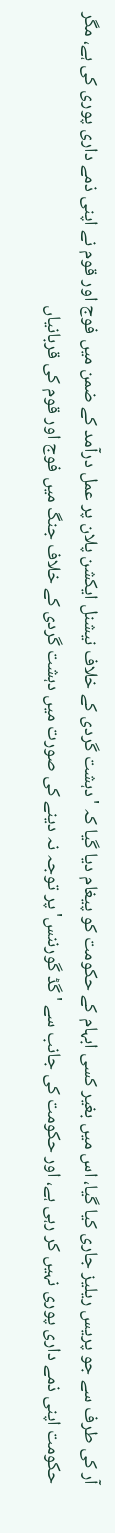آر کی طرف سے جو پریس ریلیز جاری کیا گیا، اس میں بغیر کسی ابہام کے حکومت کو پیغام دیا گیا کہ 'دہشت گردی کے خلاف نیشنل ایکشن پلان پر عمل درآمد کے ضمن میں فوج اور قوم نے اپنی ذمے داری پوری کی ہے، مگر حکومت اپنی ذمے داری پوری نہیں کر رہی ہے، اور حکومت کی جانب سے 'گڈ گورننس' پر توجہ نہ دینے کی صورت میں دہشت گردی کے خلاف جنگ میں فوج اور قوم کی قربانیاں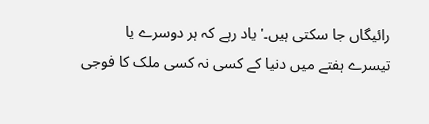رائیگاں جا سکتی ہیں۔' یاد رہے کہ ہر دوسرے یا تیسرے ہفتے میں دنیا کے کسی نہ کسی ملک کا فوجی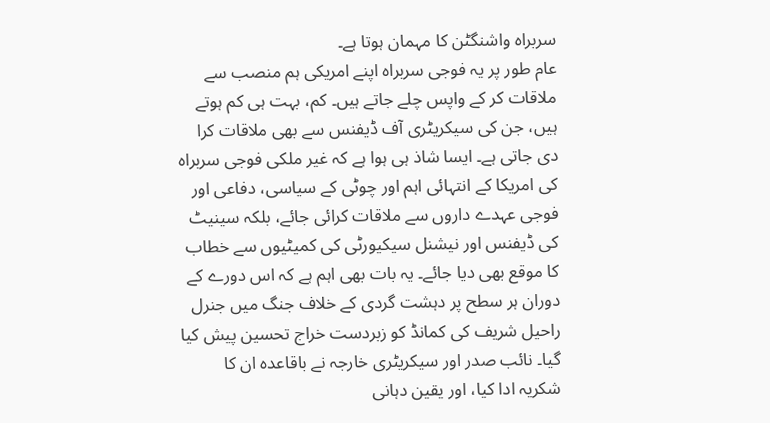سربراہ واشنگٹن کا مہمان ہوتا ہے۔
عام طور پر یہ فوجی سربراہ اپنے امریکی ہم منصب سے ملاقات کر کے واپس چلے جاتے ہیں۔ کم، بہت ہی کم ہوتے ہیں، جن کی سیکریٹری آف ڈیفنس سے بھی ملاقات کرا دی جاتی ہے۔ ایسا شاذ ہی ہوا ہے کہ غیر ملکی فوجی سربراہ کی امریکا کے انتہائی اہم اور چوٹی کے سیاسی، دفاعی اور فوجی عہدے داروں سے ملاقات کرائی جائے، بلکہ سینیٹ کی ڈیفنس اور نیشنل سیکیورٹی کی کمیٹیوں سے خطاب کا موقع بھی دیا جائے۔ یہ بات بھی اہم ہے کہ اس دورے کے دوران ہر سطح پر دہشت گردی کے خلاف جنگ میں جنرل راحیل شریف کی کمانڈ کو زبردست خراج تحسین پیش کیا گیا۔ نائب صدر اور سیکریٹری خارجہ نے باقاعدہ ان کا شکریہ ادا کیا، اور یقین دہانی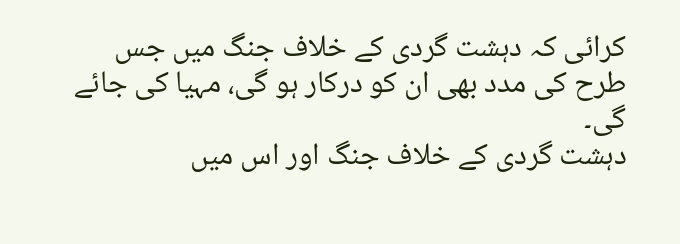کرائی کہ دہشت گردی کے خلاف جنگ میں جس طرح کی مدد بھی ان کو درکار ہو گی، مہیا کی جائے گی۔
دہشت گردی کے خلاف جنگ اور اس میں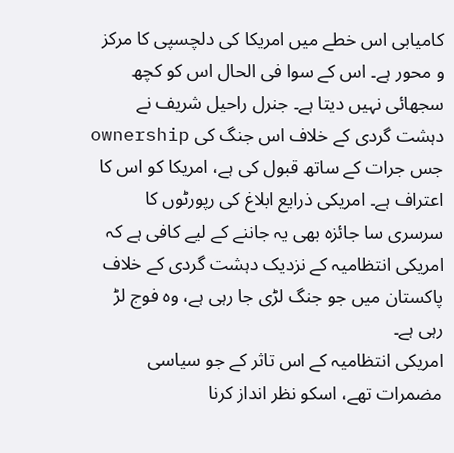کامیابی اس خطے میں امریکا کی دلچسپی کا مرکز و محور ہے۔ اس کے سوا فی الحال اس کو کچھ سجھائی نہیں دیتا ہے۔ جنرل راحیل شریف نے دہشت گردی کے خلاف اس جنگ کی ownership جس جرات کے ساتھ قبول کی ہے، امریکا کو اس کا اعتراف ہے۔ امریکی ذرایع ابلاغ کی رپورٹوں کا سرسری سا جائزہ بھی یہ جاننے کے لیے کافی ہے کہ امریکی انتظامیہ کے نزدیک دہشت گردی کے خلاف پاکستان میں جو جنگ لڑی جا رہی ہے، وہ فوج لڑ رہی ہے۔
امریکی انتظامیہ کے اس تاثر کے جو سیاسی مضمرات تھے، اسکو نظر انداز کرنا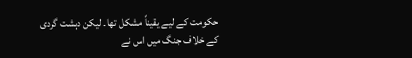حکومت کے لیے یقیناً مشکل تھا۔ لیکن دہشت گردی کے خلاف جنگ میں اس نے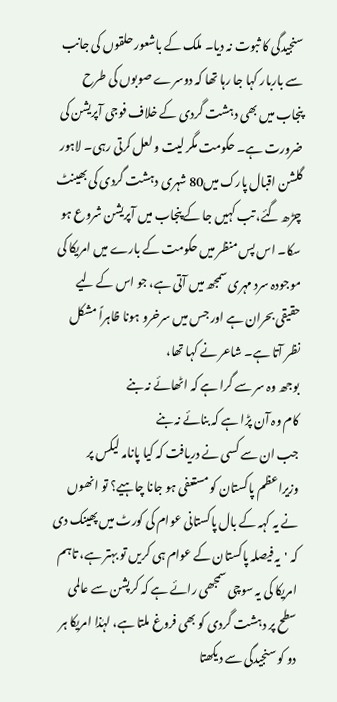سنجیدگی کا ثبوت نہ دیا۔ ملک کے باشعور حلقوں کی جانب سے باربار کہا جا رہا تھا کہ دوسرے صوبوں کی طرح پنجاب میں بھی دہشت گردی کے خلاف فوجی آپریشن کی ضرورت ہے۔ حکومت مگر لیت و لعل کرتی رہی۔ لاہور گلشن اقبال پارک میں80 شہری دہشت گردی کی بھینٹ چڑھ گئے، تب کہیں جا کے پنجاب میں آپریشن شروع ہو سکا۔ اس پس منظر میں حکومت کے بارے میں امریکا کی موجودہ سرد مہری سمجھ میں آتی ہے، جو اس کے لیے حقیقی بحران ہے اور جس میں سرخرو ہونا ظاہراً مشکل نظر آتا ہے۔ شاعر نے کہا تھا،
بوجھ وہ سر سے گرا ہے کہ اٹھائے نہ بنے
کام وہ آن پڑا ہے کہ بنائے نہ بنے
جب ان سے کسی نے دریافت کہ کیا پانامہ لیکس پر وزیراعظم پاکستان کو مستعفی ہو جانا چاہیے؟ تو انھوں نے یہ کہہ کے بال پاکستانی عوام کی کورٹ میں پھینک دی کہ 'یہ فیصلہ پاکستان کے عوام ہی کریں تو بہتر ہے، تاہم امریکا کی یہ سوچی سمجھی رائے ہے کہ کرپشن سے عالمی سطح پر دہشت گردی کو بھی فروغ ملتا ہے، لہٰذا امریکا ہر دو کو سنجیدگی سے دیکھتا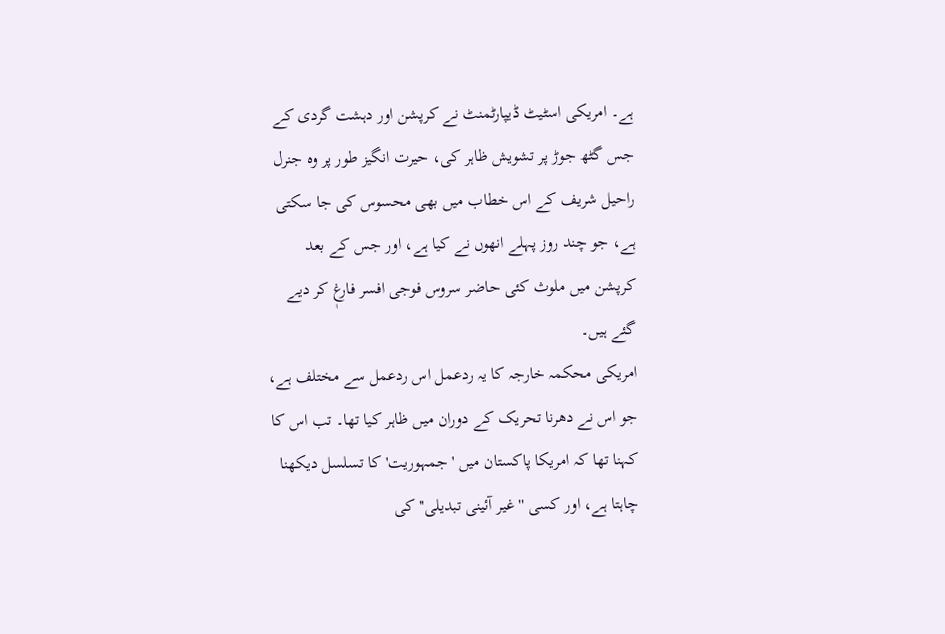ہے۔ امریکی اسٹیٹ ڈیپارٹمنٹ نے کرپشن اور دہشت گردی کے جس گٹھ جوڑ پر تشویش ظاہر کی، حیرت انگیز طور پر وہ جنرل راحیل شریف کے اس خطاب میں بھی محسوس کی جا سکتی ہے، جو چند روز پہلے انھوں نے کیا ہے، اور جس کے بعد کرپشن میں ملوث کئی حاضر سروس فوجی افسر فارغٖ کر دیے گئے ہیں۔
امریکی محکمہ خارجہ کا یہ ردعمل اس ردعمل سے مختلف ہے، جو اس نے دھرنا تحریک کے دوران میں ظاہر کیا تھا۔ تب اس کا کہنا تھا کہ امریکا پاکستان میں 'جمہوریت' کا تسلسل دیکھنا چاہتا ہے، اور کسی ''غیر آئینی تبدیلی'' کی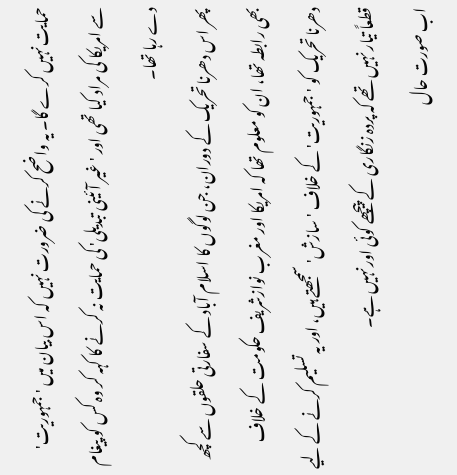حمایت نہیں کرے گا۔ یہ واضح کرنے کی ضرورت نہیں کہ اس بیان میں 'جمہوریت' سے امریکا کی مراد کیا تھی اور 'غیر آئینی تبدیلی' کی حمایت نہ کرنے کا کہہ کر وہ کس کو پیغام دے رہا تھا۔
پھر اس دھرنا تحریک کے دوران، جن لوگوں کا اسلام آباد کے سفارتی حلقوں سے کچھ بھی رابطہ تھا، ان کو معلوم تھا کہ امریکا اور مغرب نوازشریف حکومت کے خلاف دھرنا تحریک کو 'جمہوریت' کے خلاف 'سازش' سمجھتے ہیں، اور یہ تسلیم کرنے کے لیے قطعاً تیار نہیں تھے کہ پردہ زنگاری کے پیچھے کوئی اور نہیں ہے۔
اب صورت حال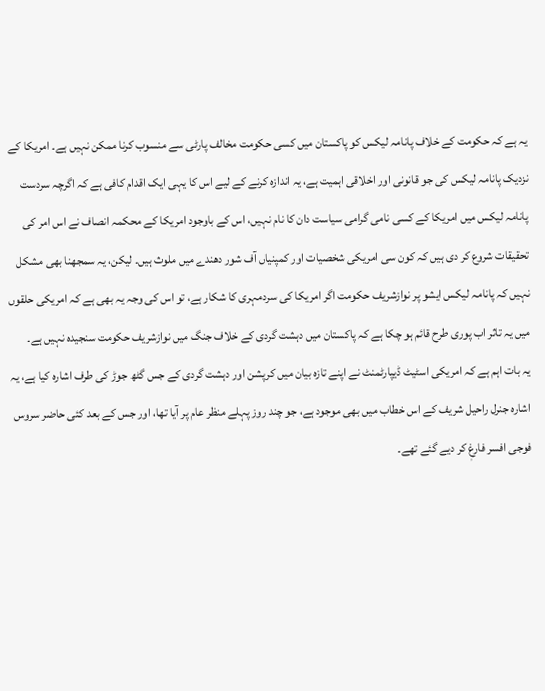یہ ہے کہ حکومت کے خلاف پانامہ لیکس کو پاکستان میں کسی حکومت مخالف پارٹی سے منسوب کرنا ممکن نہیں ہے۔ امریکا کے نزدیک پانامہ لیکس کی جو قانونی اور اخلاقی اہمیت ہے، یہ اندازہ کرنے کے لیے اس کا یہی ایک اقدام کافی ہے کہ اگرچہ سردست پانامہ لیکس میں امریکا کے کسی نامی گرامی سیاست دان کا نام نہیں، اس کے باوجود امریکا کے محکمہ انصاف نے اس امر کی تحقیقات شروع کر دی ہیں کہ کون سی امریکی شخصیات اور کمپنیاں آف شور دھندے میں ملوث ہیں۔ لیکن، یہ سمجھنا بھی مشکل نہیں کہ پانامہ لیکس ایشو پر نوازشریف حکومت اگر امریکا کی سردمہری کا شکار ہے، تو اس کی وجہ یہ بھی ہے کہ امریکی حلقوں میں یہ تاثر اب پوری طرح قائم ہو چکا ہے کہ پاکستان میں دہشت گردی کے خلاف جنگ میں نوازشریف حکومت سنجیدہ نہیں ہے۔
یہ بات اہم ہے کہ امریکی اسٹیٹ ڈیپارٹمنٹ نے اپنے تازہ بیان میں کرپشن اور دہشت گردی کے جس گٹھ جوڑ کی طرف اشارہ کیا ہے، یہ اشارہ جنرل راحیل شریف کے اس خطاب میں بھی موجود ہے، جو چند روز پہلے منظر عام پر آیا تھا، اور جس کے بعد کئی حاضر سروس فوجی افسر فارغٖ کر دیے گئے تھے۔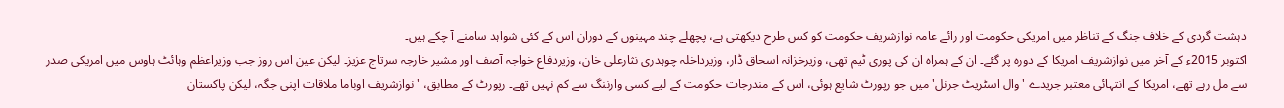دہشت گردی کے خلاف جنگ کے تناظر میں امریکی حکومت اور رائے عامہ نوازشریف حکومت کو کس طرح دیکھتی ہے، پچھلے چند مہینوں کے دوران اس کے کئی شواہد سامنے آ چکے ہیں۔
اکتوبر 2015ء کے آخر میں نوازشریف امریکا کے دورہ پر گئے۔ ان کے ہمراہ ان کی پوری ٹیم تھی، وزیرخزانہ اسحاق ڈار، وزیرداخلہ چوہدری نثارعلی خان، وزیردفاع خواجہ آصف اور مشیر خارجہ سرتاج عزیز۔ لیکن عین اس روز جب وزیراعظم وہائٹ ہاوس میں امریکی صدر سے مل رہے تھے، امریکا کے انتہائی معتبر جریدے 'وال اسٹریٹ جرنل' میں جو رپورٹ شایع ہوئی، اس کے مندرجات حکومت کے لیے کسی وارننگ سے کم نہیں تھے۔ رپورٹ کے مطابق، 'نوازشریف اوباما ملاقات اپنی جگہ، لیکن پاکستان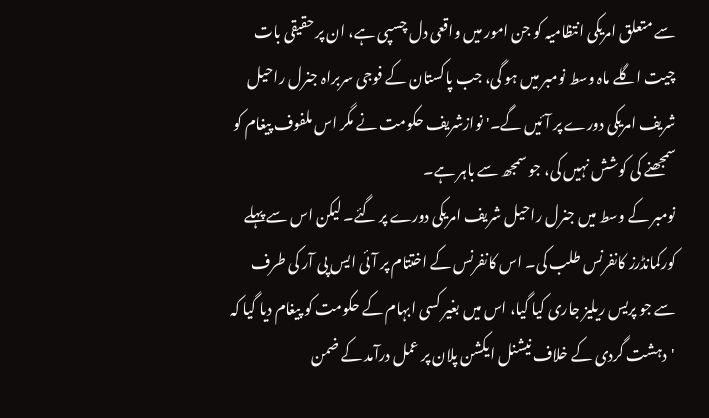سے متعلق امریکی انتظامیہ کو جن امور میں واقعی دل چسپی ہے، ان پر حقیقی بات چیت اگلے ماہ وسط نومبر میں ہو گی، جب پاکستان کے فوجی سربراہ جنرل راحیل شریف امریکی دورے پر آئیں گے۔' نوازشریف حکومت نے مگر اس ملفوف پیغام کو سمجھنے کی کوشش نہیں کی، جو سمجھ سے باہر ہے۔
نومبر کے وسط میں جنرل راحیل شریف امریکی دورے پر گئے۔ لیکن اس سے پہلے کورکمانڈرز کانفرنس طلب کی۔ اس کانفرنس کے اختتام پر آئی ایس پی آر کی طرف سے جو پریس ریلیز جاری کیا گیا، اس میں بغیر کسی ابہام کے حکومت کو پیغام دیا گیا کہ 'دہشت گردی کے خلاف نیشنل ایکشن پلان پر عمل درآمد کے ضمن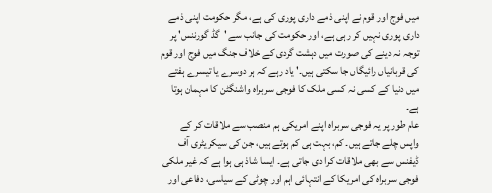میں فوج اور قوم نے اپنی ذمے داری پوری کی ہے، مگر حکومت اپنی ذمے داری پوری نہیں کر رہی ہے، اور حکومت کی جانب سے 'گڈ گورننس' پر توجہ نہ دینے کی صورت میں دہشت گردی کے خلاف جنگ میں فوج اور قوم کی قربانیاں رائیگاں جا سکتی ہیں۔' یاد رہے کہ ہر دوسرے یا تیسرے ہفتے میں دنیا کے کسی نہ کسی ملک کا فوجی سربراہ واشنگٹن کا مہمان ہوتا ہے۔
عام طور پر یہ فوجی سربراہ اپنے امریکی ہم منصب سے ملاقات کر کے واپس چلے جاتے ہیں۔ کم، بہت ہی کم ہوتے ہیں، جن کی سیکریٹری آف ڈیفنس سے بھی ملاقات کرا دی جاتی ہے۔ ایسا شاذ ہی ہوا ہے کہ غیر ملکی فوجی سربراہ کی امریکا کے انتہائی اہم اور چوٹی کے سیاسی، دفاعی اور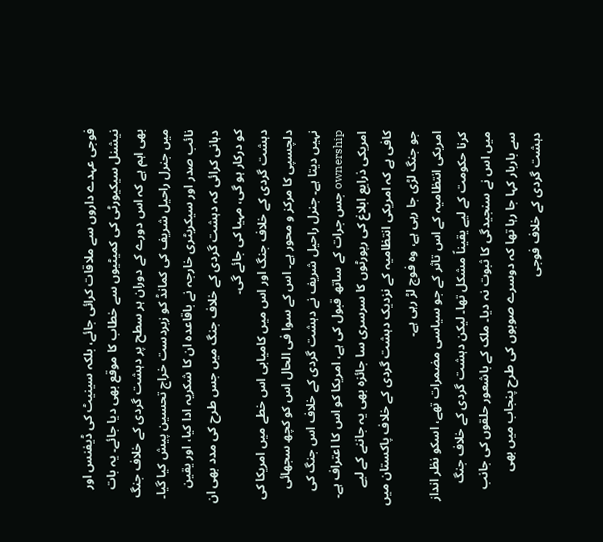فوجی عہدے داروں سے ملاقات کرائی جائے، بلکہ سینیٹ کی ڈیفنس اور نیشنل سیکیورٹی کی کمیٹیوں سے خطاب کا موقع بھی دیا جائے۔ یہ بات بھی اہم ہے کہ اس دورے کے دوران ہر سطح پر دہشت گردی کے خلاف جنگ میں جنرل راحیل شریف کی کمانڈ کو زبردست خراج تحسین پیش کیا گیا۔ نائب صدر اور سیکریٹری خارجہ نے باقاعدہ ان کا شکریہ ادا کیا، اور یقین دہانی کرائی کہ دہشت گردی کے خلاف جنگ میں جس طرح کی مدد بھی ان کو درکار ہو گی، مہیا کی جائے گی۔
دہشت گردی کے خلاف جنگ اور اس میں کامیابی اس خطے میں امریکا کی دلچسپی کا مرکز و محور ہے۔ اس کے سوا فی الحال اس کو کچھ سجھائی نہیں دیتا ہے۔ جنرل راحیل شریف نے دہشت گردی کے خلاف اس جنگ کی ownership جس جرات کے ساتھ قبول کی ہے، امریکا کو اس کا اعتراف ہے۔ امریکی ذرایع ابلاغ کی رپورٹوں کا سرسری سا جائزہ بھی یہ جاننے کے لیے کافی ہے کہ امریکی انتظامیہ کے نزدیک دہشت گردی کے خلاف پاکستان میں جو جنگ لڑی جا رہی ہے، وہ فوج لڑ رہی ہے۔
امریکی انتظامیہ کے اس تاثر کے جو سیاسی مضمرات تھے، اسکو نظر انداز کرنا حکومت کے لیے یقیناً مشکل تھا۔ لیکن دہشت گردی کے خلاف جنگ میں اس نے سنجیدگی کا ثبوت نہ دیا۔ ملک کے باشعور حلقوں کی جانب سے باربار کہا جا رہا تھا کہ دوسرے صوبوں کی طرح پنجاب میں بھی دہشت گردی کے خلاف فوجی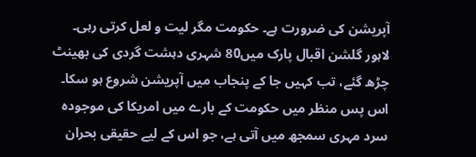آپریشن کی ضرورت ہے۔ حکومت مگر لیت و لعل کرتی رہی۔ لاہور گلشن اقبال پارک میں80 شہری دہشت گردی کی بھینٹ چڑھ گئے، تب کہیں جا کے پنجاب میں آپریشن شروع ہو سکا۔ اس پس منظر میں حکومت کے بارے میں امریکا کی موجودہ سرد مہری سمجھ میں آتی ہے، جو اس کے لیے حقیقی بحران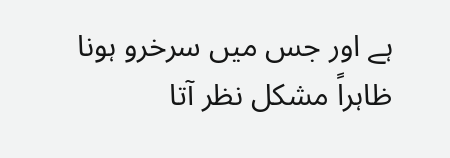ہے اور جس میں سرخرو ہونا ظاہراً مشکل نظر آتا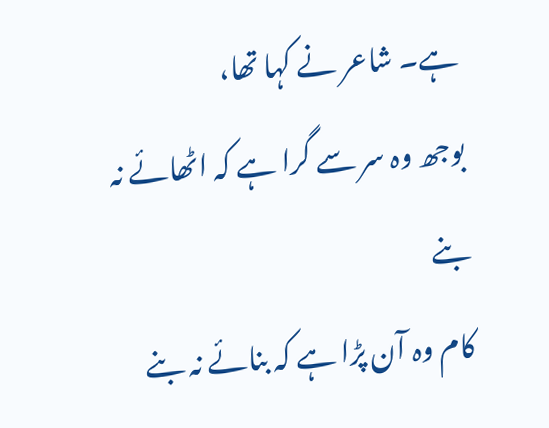ہے۔ شاعر نے کہا تھا،
بوجھ وہ سر سے گرا ہے کہ اٹھائے نہ بنے
کام وہ آن پڑا ہے کہ بنائے نہ بنے